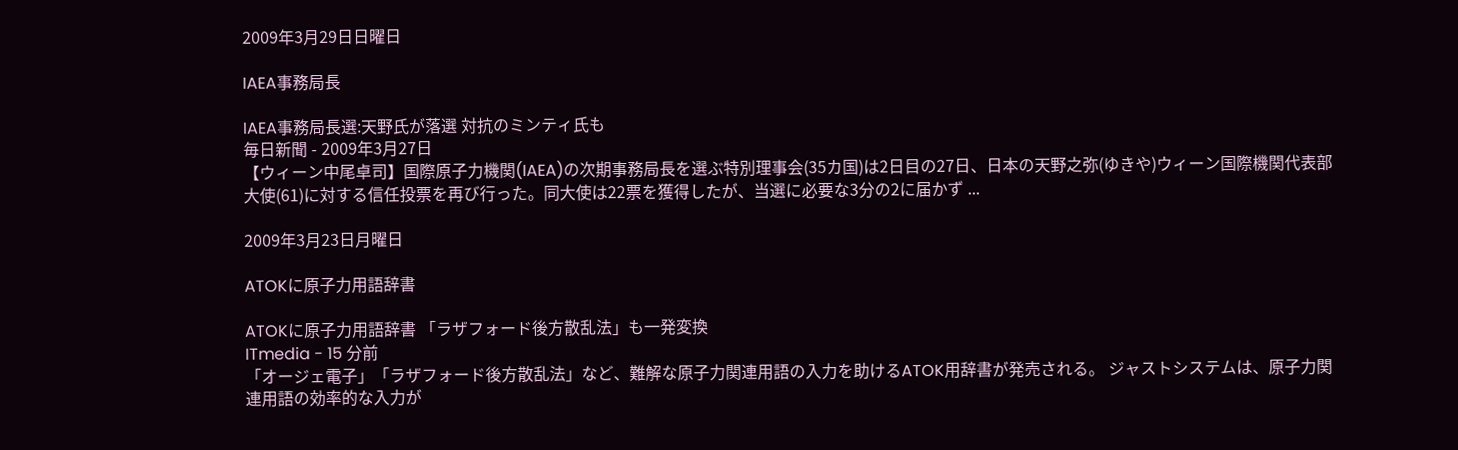2009年3月29日日曜日

IAEA事務局長

IAEA事務局長選:天野氏が落選 対抗のミンティ氏も
毎日新聞 - 2009年3月27日
【ウィーン中尾卓司】国際原子力機関(IAEA)の次期事務局長を選ぶ特別理事会(35カ国)は2日目の27日、日本の天野之弥(ゆきや)ウィーン国際機関代表部大使(61)に対する信任投票を再び行った。同大使は22票を獲得したが、当選に必要な3分の2に届かず ...

2009年3月23日月曜日

ATOKに原子力用語辞書

ATOKに原子力用語辞書 「ラザフォード後方散乱法」も一発変換
ITmedia - 15 分前
「オージェ電子」「ラザフォード後方散乱法」など、難解な原子力関連用語の入力を助けるATOK用辞書が発売される。 ジャストシステムは、原子力関連用語の効率的な入力が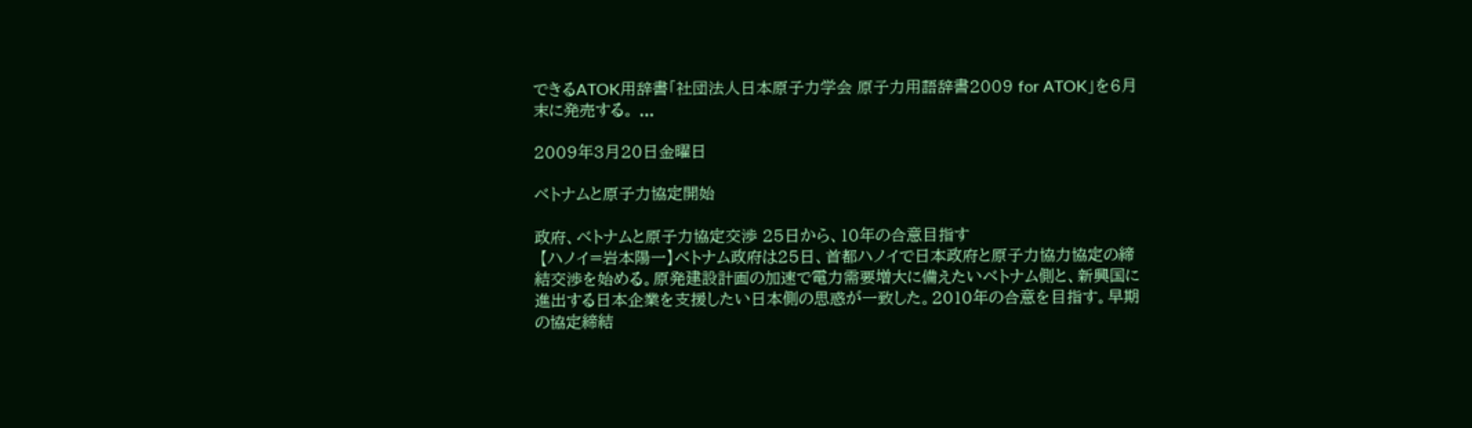できるATOK用辞書「社団法人日本原子力学会 原子力用語辞書2009 for ATOK」を6月末に発売する。 ...

2009年3月20日金曜日

ベトナムと原子力協定開始

政府、ベトナムと原子力協定交渉 25日から、10年の合意目指す
 【ハノイ=岩本陽一】ベトナム政府は25日、首都ハノイで日本政府と原子力協力協定の締結交渉を始める。原発建設計画の加速で電力需要増大に備えたいベトナム側と、新興国に進出する日本企業を支援したい日本側の思惑が一致した。2010年の合意を目指す。早期の協定締結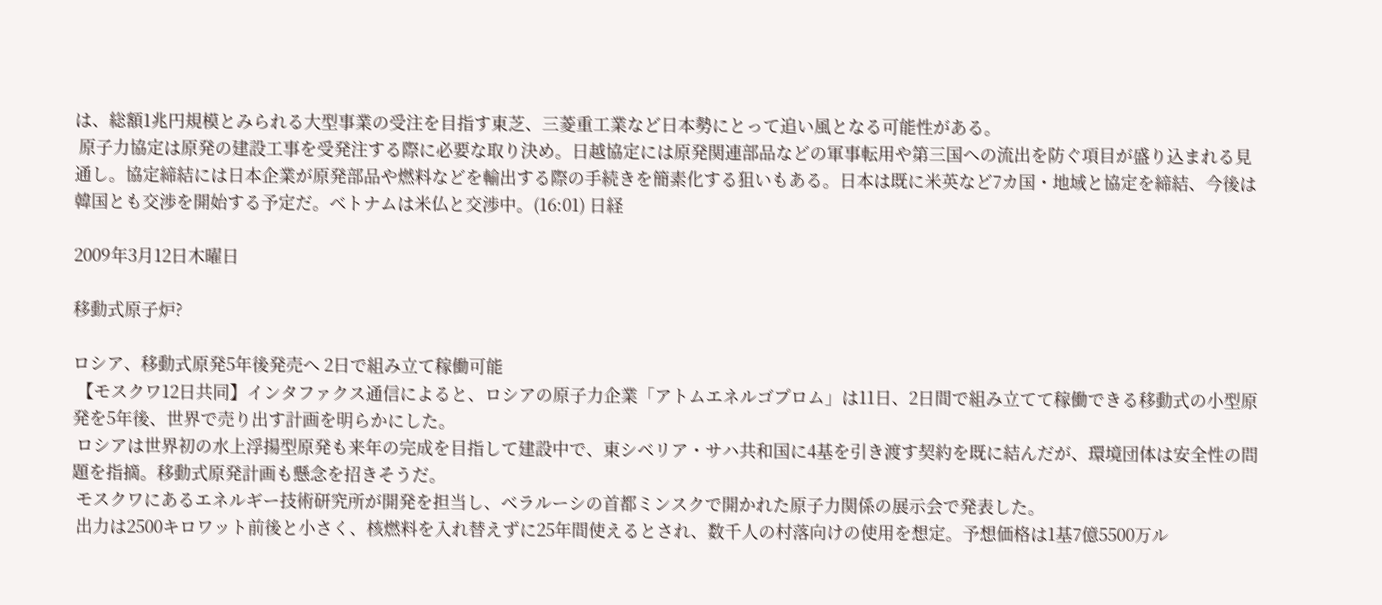は、総額1兆円規模とみられる大型事業の受注を目指す東芝、三菱重工業など日本勢にとって追い風となる可能性がある。
 原子力協定は原発の建設工事を受発注する際に必要な取り決め。日越協定には原発関連部品などの軍事転用や第三国への流出を防ぐ項目が盛り込まれる見通し。協定締結には日本企業が原発部品や燃料などを輸出する際の手続きを簡素化する狙いもある。日本は既に米英など7カ国・地域と協定を締結、今後は韓国とも交渉を開始する予定だ。ベトナムは米仏と交渉中。(16:01) 日経

2009年3月12日木曜日

移動式原子炉?

ロシア、移動式原発5年後発売へ 2日で組み立て稼働可能
 【モスクワ12日共同】インタファクス通信によると、ロシアの原子力企業「アトムエネルゴプロム」は11日、2日間で組み立てて稼働できる移動式の小型原発を5年後、世界で売り出す計画を明らかにした。
 ロシアは世界初の水上浮揚型原発も来年の完成を目指して建設中で、東シベリア・サハ共和国に4基を引き渡す契約を既に結んだが、環境団体は安全性の問題を指摘。移動式原発計画も懸念を招きそうだ。
 モスクワにあるエネルギー技術研究所が開発を担当し、ベラルーシの首都ミンスクで開かれた原子力関係の展示会で発表した。
 出力は2500キロワット前後と小さく、核燃料を入れ替えずに25年間使えるとされ、数千人の村落向けの使用を想定。予想価格は1基7億5500万ル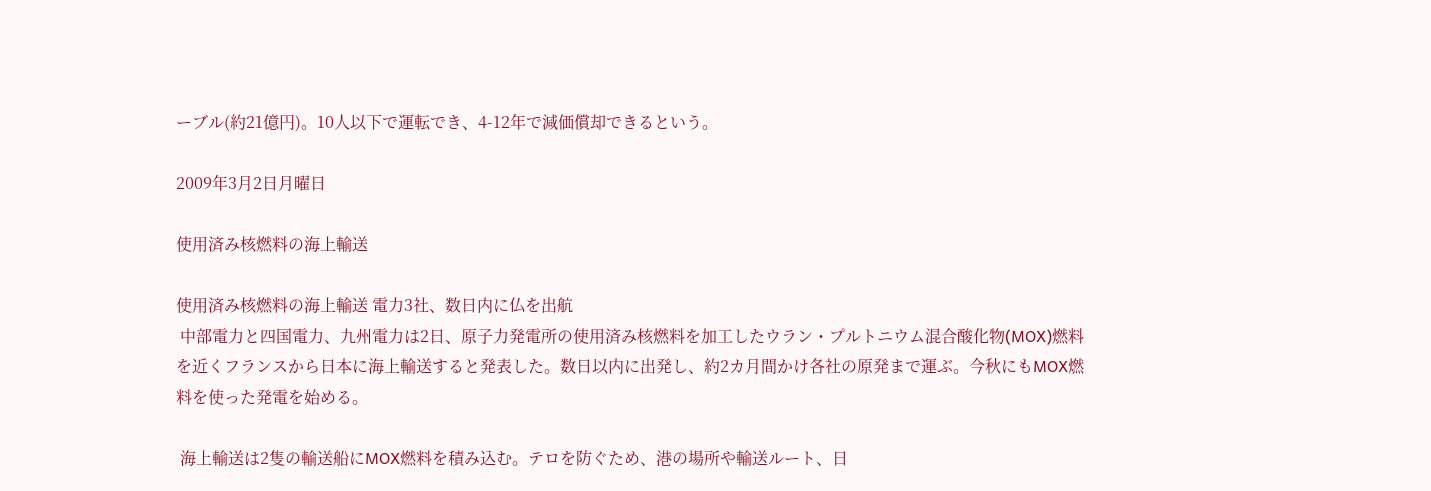ーブル(約21億円)。10人以下で運転でき、4-12年で減価償却できるという。

2009年3月2日月曜日

使用済み核燃料の海上輸送

使用済み核燃料の海上輸送 電力3社、数日内に仏を出航
 中部電力と四国電力、九州電力は2日、原子力発電所の使用済み核燃料を加工したウラン・プルトニウム混合酸化物(MOX)燃料を近くフランスから日本に海上輸送すると発表した。数日以内に出発し、約2カ月間かけ各社の原発まで運ぶ。今秋にもMOX燃料を使った発電を始める。

 海上輸送は2隻の輸送船にMOX燃料を積み込む。テロを防ぐため、港の場所や輸送ルート、日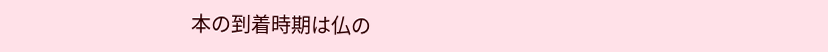本の到着時期は仏の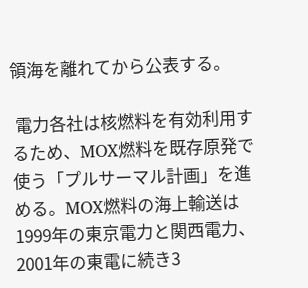領海を離れてから公表する。

 電力各社は核燃料を有効利用するため、MOX燃料を既存原発で使う「プルサーマル計画」を進める。MOX燃料の海上輸送は1999年の東京電力と関西電力、2001年の東電に続き3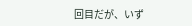回目だが、いず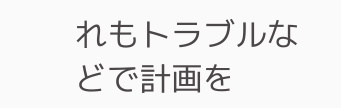れもトラブルなどで計画を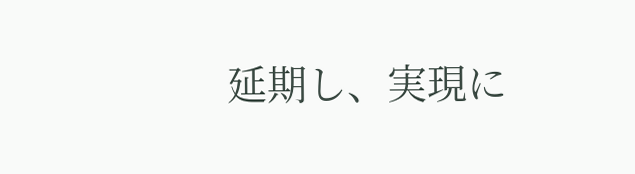延期し、実現に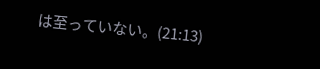は至っていない。(21:13)